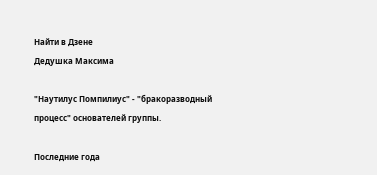Найти в Дзене
Дедушка Максима

"Наутилус Помпилиус" - "бракоразводный процесс" основателей группы.

Последние года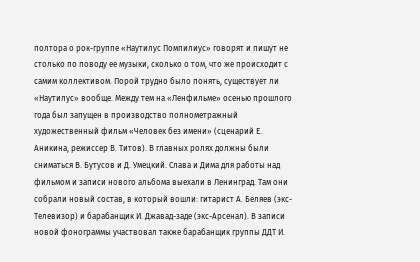полтора о рок-группе «Наутилус Помпилиус» говорят и пишут не столько по поводу ее музыки, сколько о том, что же происходит с самим коллективом. Порой трудно было понять, существует ли «Наутилус» вообще. Между тем на «Ленфильме» осенью прошлого года был запущен в производство полнометражный художественный фильм «Человек без имени» (сценарий Е. Аникина, режиссер В. Титов). В главных ролях должны были сниматься В. Бутусов и Д. Умецкий. Слава и Дима для работы над фильмом и записи нового альбома выехали в Ленинград. Там они собрали новый состав, в который вошли: гитарист А. Беляев (экс-Телевизор) и барабанщик И. Джавад-заде (экс-Арсенал). В записи новой фонограммы участвовал также барабанщик группы ДДТ И.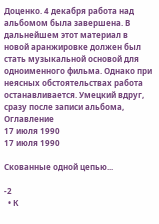Доценко. 4 декабря работа над альбомом была завершена. В дальнейшем этот материал в новой аранжировке должен был стать музыкальной основой для одноименного фильма. Однако при неясных обстоятельствах работа останавливается. Умецкий вдруг, сразу после записи альбома,
Оглавление
17 июля 1990
17 июля 1990

Скованные одной цепью...

-2
  • К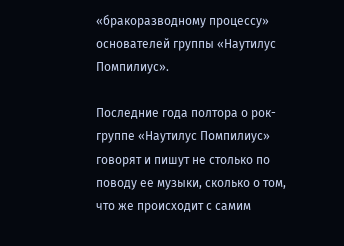«бракоразводному процессу» основателей группы «Наутилус Помпилиус».

Последние года полтора о рок-группе «Наутилус Помпилиус» говорят и пишут не столько по поводу ее музыки, сколько о том, что же происходит с самим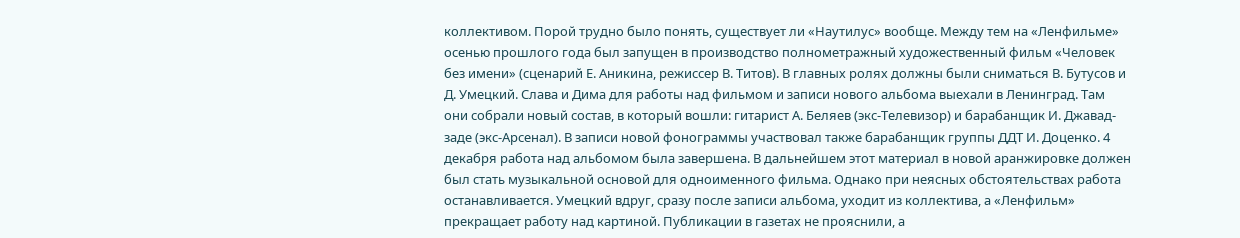коллективом. Порой трудно было понять, существует ли «Наутилус» вообще. Между тем на «Ленфильме» осенью прошлого года был запущен в производство полнометражный художественный фильм «Человек без имени» (сценарий Е. Аникина, режиссер В. Титов). В главных ролях должны были сниматься В. Бутусов и Д. Умецкий. Слава и Дима для работы над фильмом и записи нового альбома выехали в Ленинград. Там они собрали новый состав, в который вошли: гитарист А. Беляев (экс-Телевизор) и барабанщик И. Джавад-заде (экс-Арсенал). В записи новой фонограммы участвовал также барабанщик группы ДДТ И. Доценко. 4 декабря работа над альбомом была завершена. В дальнейшем этот материал в новой аранжировке должен был стать музыкальной основой для одноименного фильма. Однако при неясных обстоятельствах работа останавливается. Умецкий вдруг, сразу после записи альбома, уходит из коллектива, а «Ленфильм» прекращает работу над картиной. Публикации в газетах не прояснили, а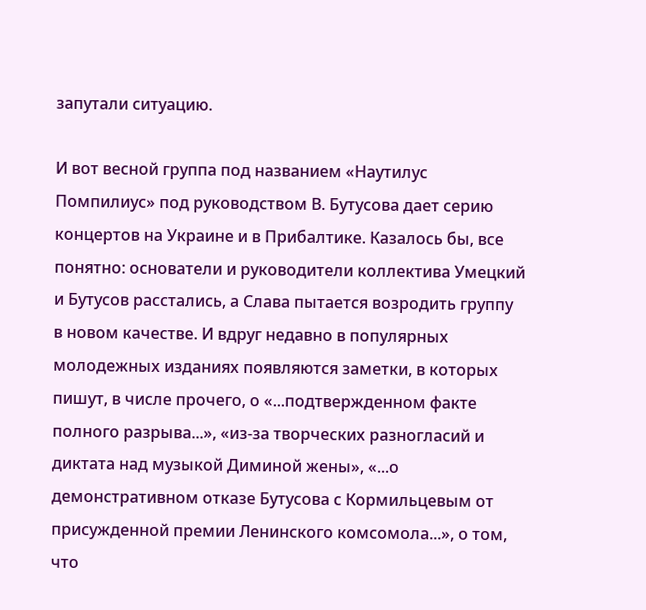запутали ситуацию.

И вот весной группа под названием «Наутилус Помпилиус» под руководством В. Бутусова дает серию концертов на Украине и в Прибалтике. Казалось бы, все понятно: основатели и руководители коллектива Умецкий и Бутусов расстались, а Слава пытается возродить группу в новом качестве. И вдруг недавно в популярных молодежных изданиях появляются заметки, в которых пишут, в числе прочего, о «...подтвержденном факте полного разрыва...», «из-за творческих разногласий и диктата над музыкой Диминой жены», «...о демонстративном отказе Бутусова с Кормильцевым от присужденной премии Ленинского комсомола...», о том, что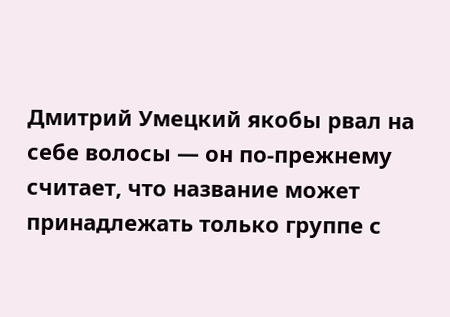Дмитрий Умецкий якобы рвал на себе волосы — он по-прежнему считает, что название может принадлежать только группе с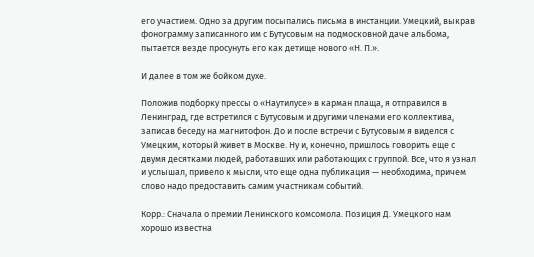его участием. Одно за другим посыпались письма в инстанции. Умецкий, выкрав фонограмму записанного им с Бутусовым на подмосковной даче альбома, пытается везде просунуть его как детище нового «Н. П.».

И далее в том же бойком духе.

Положив подборку прессы о «Наутилусе» в карман плаща, я отправился в Ленинград, где встретился с Бутусовым и другими членами его коллектива, записав беседу на магнитофон. До и после встречи с Бутусовым я виделся с Умецким, который живет в Москве. Ну и, конечно, пришлось говорить еще с двумя десятками людей, работавших или работающих с группой. Все, что я узнал и услышал, привело к мысли, что еще одна публикация — необходима, причем слово надо предоставить самим участникам событий.

Корр.: Сначала о премии Ленинского комсомола. Позиция Д. Умецкого нам хорошо известна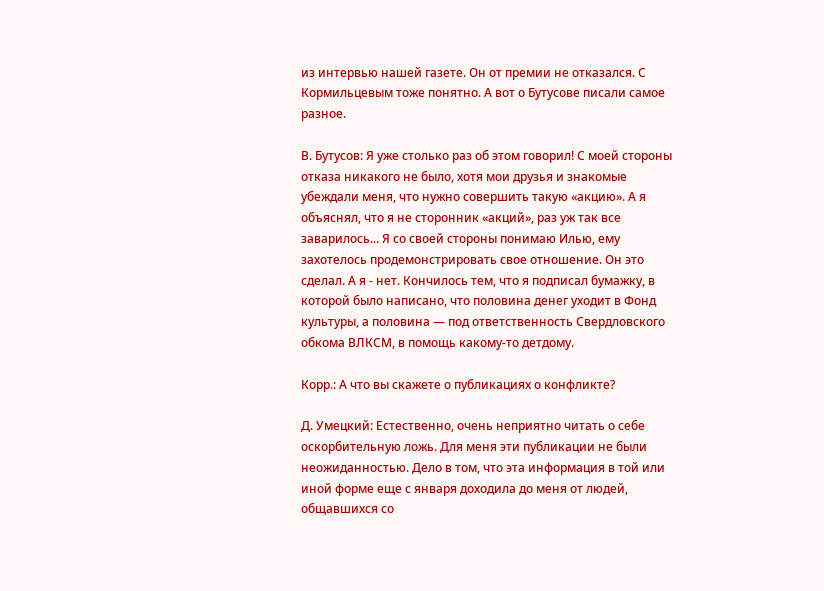из интервью нашей газете. Он от премии не отказался. С Кормильцевым тоже понятно. А вот о Бутусове писали самое разное.

В. Бутусов: Я уже столько раз об этом говорил! С моей стороны отказа никакого не было, хотя мои друзья и знакомые убеждали меня, что нужно совершить такую «акцию». А я объяснял, что я не сторонник «акций», раз уж так все заварилось... Я со своей стороны понимаю Илью, ему захотелось продемонстрировать свое отношение. Он это сделал. А я - нет. Кончилось тем, что я подписал бумажку, в которой было написано, что половина денег уходит в Фонд культуры, а половина — под ответственность Свердловского обкома ВЛКСМ, в помощь какому-то детдому.

Корр.: А что вы скажете о публикациях о конфликте?

Д. Умецкий: Естественно, очень неприятно читать о себе оскорбительную ложь. Для меня эти публикации не были неожиданностью. Дело в том, что эта информация в той или иной форме еще с января доходила до меня от людей, общавшихся со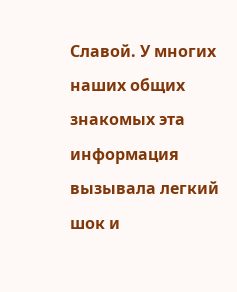Славой. У многих наших общих знакомых эта информация вызывала легкий шок и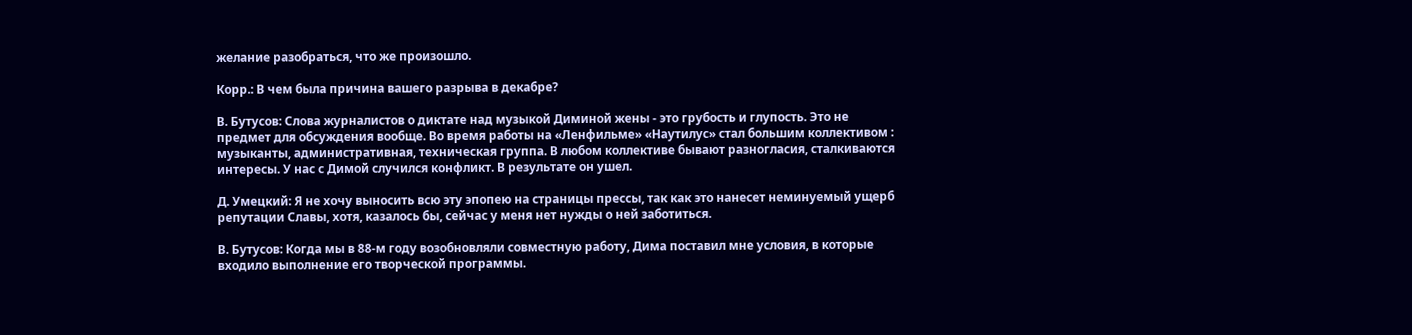желание разобраться, что же произошло.

Корр.: В чем была причина вашего разрыва в декабре?

В. Бутусов: Слова журналистов о диктате над музыкой Диминой жены - это грубость и глупость. Это не предмет для обсуждения вообще. Во время работы на «Ленфильме» «Наутилус» стал большим коллективом : музыканты, административная, техническая группа. В любом коллективе бывают разногласия, сталкиваются интересы. У нас с Димой случился конфликт. В результате он ушел.

Д. Умецкий: Я не хочу выносить всю эту эпопею на страницы прессы, так как это нанесет неминуемый ущерб репутации Славы, хотя, казалось бы, сейчас у меня нет нужды о ней заботиться.

В. Бутусов: Когда мы в 88-м году возобновляли совместную работу, Дима поставил мне условия, в которые входило выполнение его творческой программы.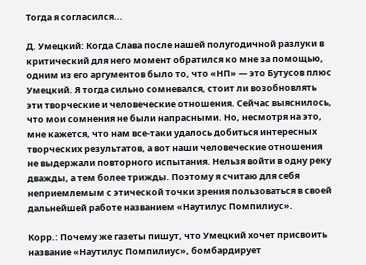Тогда я согласился...

Д. Умецкий: Когда Слава после нашей полугодичной разлуки в критический для него момент обратился ко мне за помощью, одним из его аргументов было то, что «НП» — это Бутусов плюс Умецкий. Я тогда сильно сомневался, стоит ли возобновлять эти творческие и человеческие отношения. Сейчас выяснилось, что мои сомнения не были напрасными. Но, несмотря на это, мне кажется, что нам все-таки удалось добиться интересных творческих результатов, а вот наши человеческие отношения не выдержали повторного испытания. Нельзя войти в одну реку дважды, а тем более трижды. Поэтому я считаю для себя неприемлемым с этической точки зрения пользоваться в своей дальнейшей работе названием «Наутилус Помпилиус».

Корр.: Почему же газеты пишут, что Умецкий хочет присвоить название «Наутилус Помпилиус», бомбардирует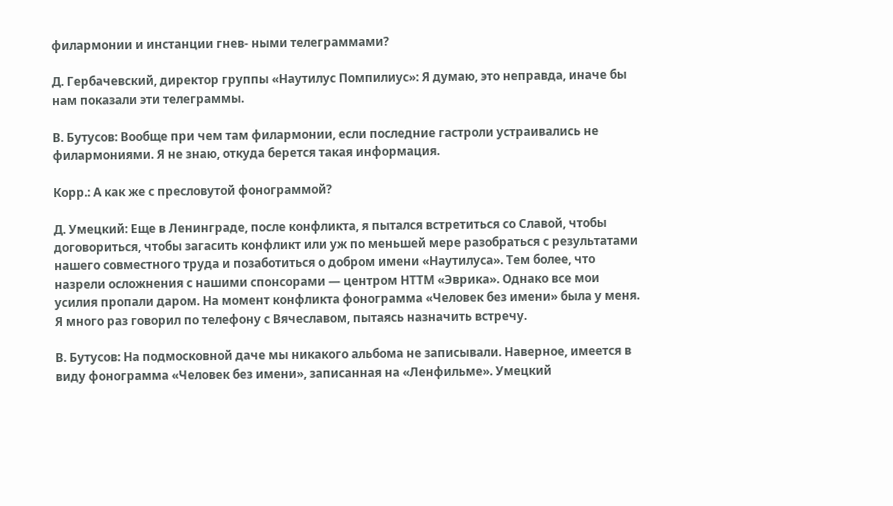филармонии и инстанции гнев- ными телеграммами?

Д. Гербачевский, директор группы «Наутилус Помпилиус»: Я думаю, это неправда, иначе бы нам показали эти телеграммы.

В. Бутусов: Вообще при чем там филармонии, если последние гастроли устраивались не филармониями. Я не знаю, откуда берется такая информация.

Корр.: А как же с пресловутой фонограммой?

Д. Умецкий: Еще в Ленинграде, после конфликта, я пытался встретиться со Славой, чтобы договориться, чтобы загасить конфликт или уж по меньшей мере разобраться с результатами нашего совместного труда и позаботиться о добром имени «Наутилуса». Тем более, что назрели осложнения с нашими спонсорами — центром НТТМ «Эврика». Однако все мои усилия пропали даром. На момент конфликта фонограмма «Человек без имени» была у меня. Я много раз говорил по телефону с Вячеславом, пытаясь назначить встречу.

В. Бутусов: На подмосковной даче мы никакого альбома не записывали. Наверное, имеется в виду фонограмма «Человек без имени», записанная на «Ленфильме». Умецкий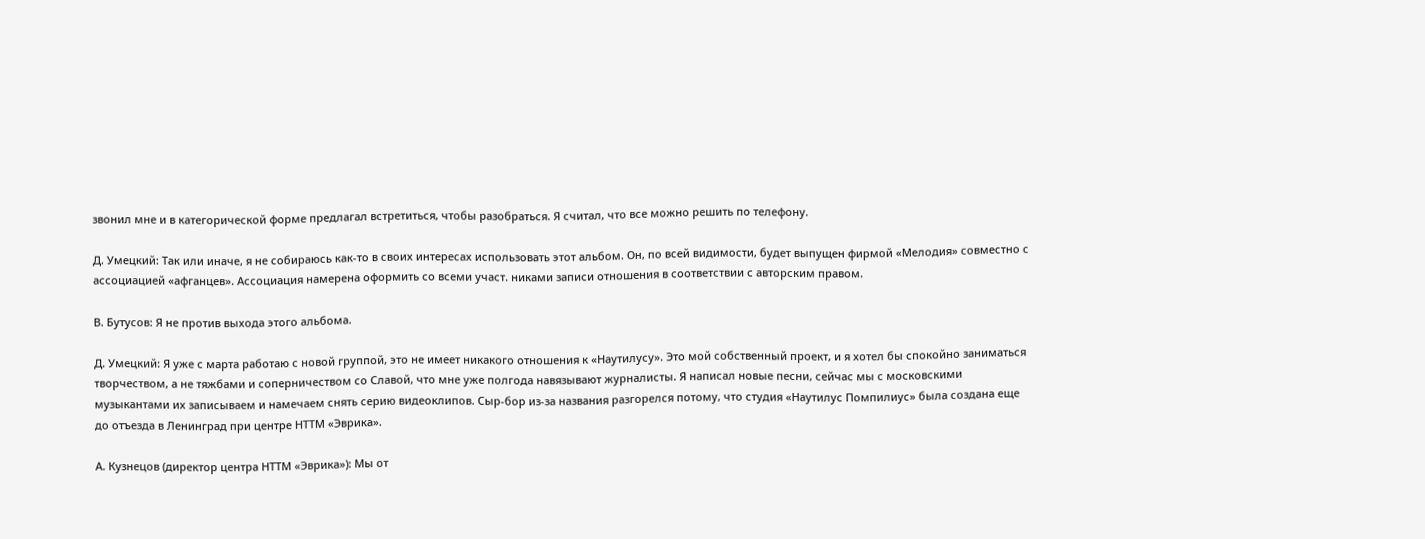звонил мне и в категорической форме предлагал встретиться, чтобы разобраться. Я считал, что все можно решить по телефону.

Д. Умецкий: Так или иначе, я не собираюсь как-то в своих интересах использовать этот альбом. Он, по всей видимости, будет выпущен фирмой «Мелодия» совместно с ассоциацией «афганцев». Ассоциация намерена оформить со всеми участ. никами записи отношения в соответствии с авторским правом.

В. Бутусов: Я не против выхода этого альбома.

Д. Умецкий: Я уже с марта работаю с новой группой, это не имеет никакого отношения к «Наутилусу». Это мой собственный проект, и я хотел бы спокойно заниматься творчеством, а не тяжбами и соперничеством со Славой, что мне уже полгода навязывают журналисты. Я написал новые песни, сейчас мы с московскими музыкантами их записываем и намечаем снять серию видеоклипов. Сыр-бор из-за названия разгорелся потому, что студия «Наутилус Помпилиус» была создана еще до отъезда в Ленинград при центре НТТМ «Эврика».

А. Кузнецов (директор центра НТТМ «Эврика»): Мы от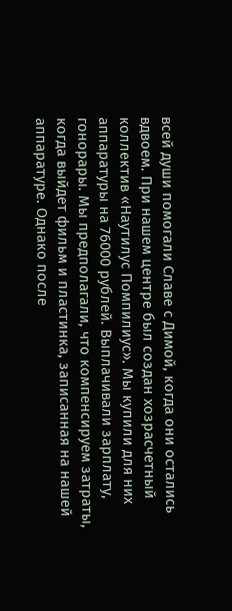всей души помогали Славе с Димой, когда они остались вдвоем. При нашем центре был создан хозрасчетный коллектив «Наутилус Помпилиус». Мы купили для них аппаратуры на 76000 рублей. Выплачивали зарплату, гонорары. Мы предполагали, что компенсируем затраты, когда выйдет фильм и пластинка, записанная на нашей аппаратуре. Однако после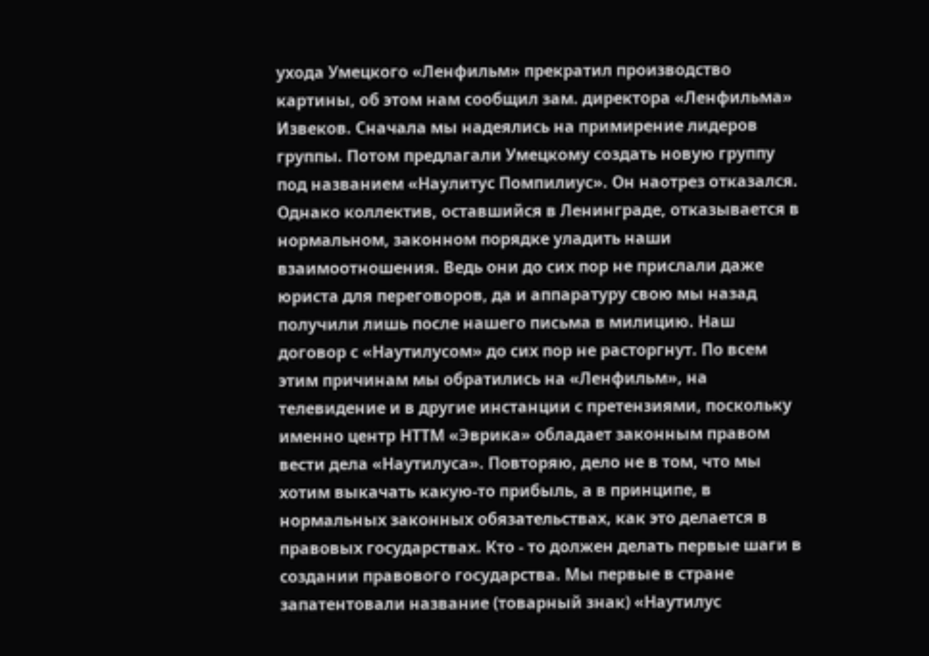ухода Умецкого «Ленфильм» прекратил производство картины, об этом нам сообщил зам. директора «Ленфильма» Извеков. Сначала мы надеялись на примирение лидеров группы. Потом предлагали Умецкому создать новую группу под названием «Наулитус Помпилиус». Он наотрез отказался. Однако коллектив, оставшийся в Ленинграде, отказывается в нормальном, законном порядке уладить наши взаимоотношения. Ведь они до сих пор не прислали даже юриста для переговоров, да и аппаратуру свою мы назад получили лишь после нашего письма в милицию. Наш договор с «Наутилусом» до сих пор не расторгнут. По всем этим причинам мы обратились на «Ленфильм», на телевидение и в другие инстанции с претензиями, поскольку именно центр НТТМ «Эврика» обладает законным правом вести дела «Наутилуса». Повторяю, дело не в том, что мы хотим выкачать какую-то прибыль, а в принципе, в нормальных законных обязательствах, как это делается в правовых государствах. Кто - то должен делать первые шаги в создании правового государства. Мы первые в стране запатентовали название (товарный знак) «Наутилус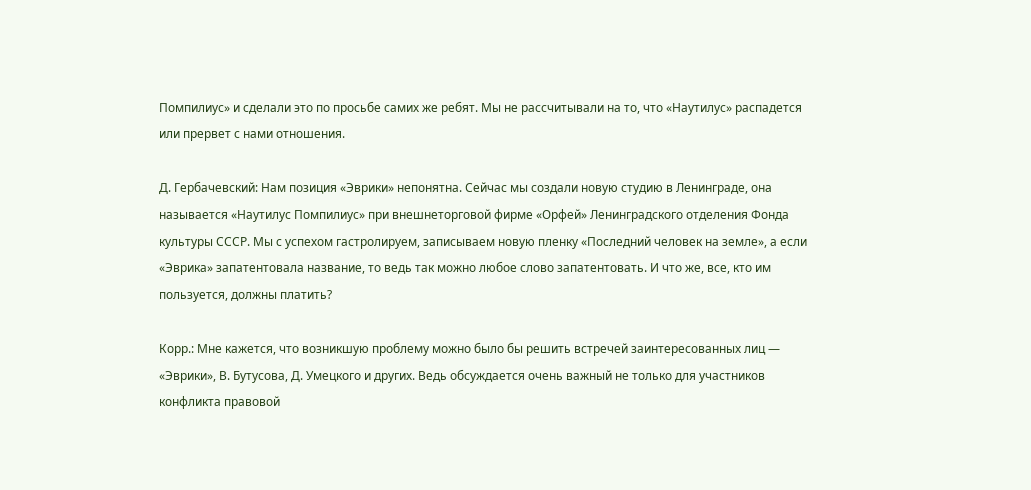Помпилиус» и сделали это по просьбе самих же ребят. Мы не рассчитывали на то, что «Наутилус» распадется или прервет с нами отношения.

Д. Гербачевский: Нам позиция «Эврики» непонятна. Сейчас мы создали новую студию в Ленинграде, она называется «Наутилус Помпилиус» при внешнеторговой фирме «Орфей» Ленинградского отделения Фонда культуры СССР. Мы с успехом гастролируем, записываем новую пленку «Последний человек на земле», а если «Эврика» запатентовала название, то ведь так можно любое слово запатентовать. И что же, все, кто им пользуется, должны платить?

Корр.: Мне кажется, что возникшую проблему можно было бы решить встречей заинтересованных лиц — «Эврики», В. Бутусова, Д. Умецкого и других. Ведь обсуждается очень важный не только для участников конфликта правовой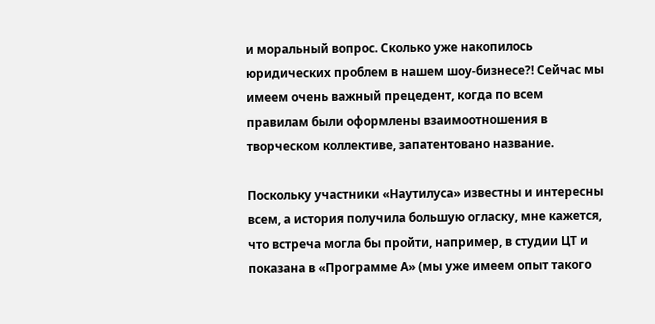и моральный вопрос. Сколько уже накопилось юридических проблем в нашем шоу-бизнесе?! Сейчас мы имеем очень важный прецедент, когда по всем правилам были оформлены взаимоотношения в творческом коллективе, запатентовано название.

Поскольку участники «Наутилуса» известны и интересны всем, а история получила большую огласку, мне кажется, что встреча могла бы пройти, например, в студии ЦТ и показана в «Программе А» (мы уже имеем опыт такого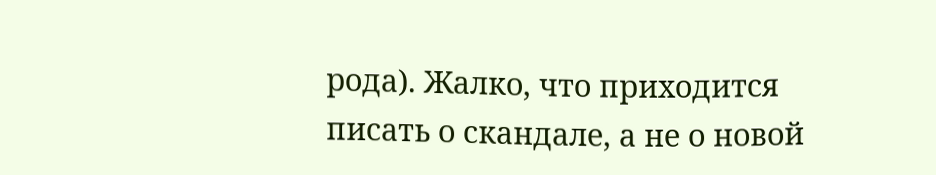рода). Жалко, что приходится писать о скандале, а не о новой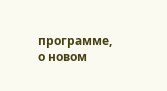программе, о новом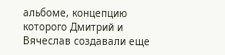альбоме, концепцию которого Дмитрий и Вячеслав создавали еще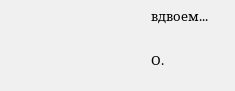вдвоем...

О.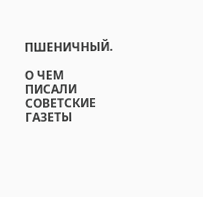ПШЕНИЧНЫЙ.

О ЧЕМ ПИСАЛИ СОВЕТСКИЕ ГАЗЕТЫ